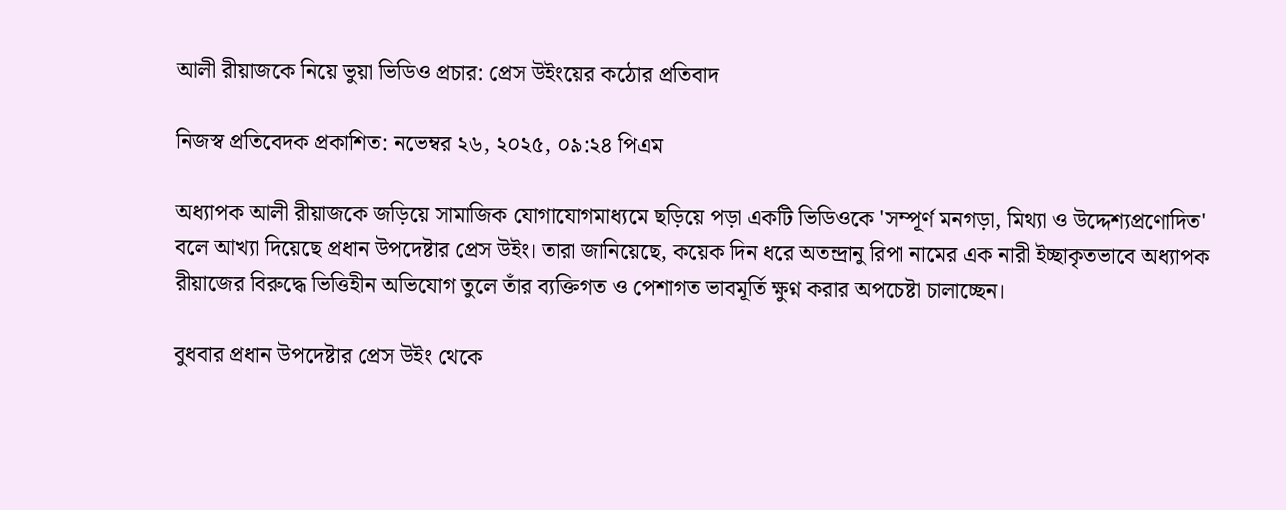আলী রীয়াজকে নিয়ে ভুয়া ভিডিও প্রচার: প্রেস উইংয়ের কঠোর প্রতিবাদ

নিজস্ব প্রতিবেদক প্রকাশিত: নভেম্বর ২৬, ২০২৫, ০৯:২৪ পিএম

অধ্যাপক আলী রীয়াজকে জড়িয়ে সামাজিক যোগাযোগমাধ্যমে ছড়িয়ে পড়া একটি ভিডিওকে 'সম্পূর্ণ মনগড়া, মিথ্যা ও উদ্দেশ্যপ্রণোদিত' বলে আখ্যা দিয়েছে প্রধান উপদেষ্টার প্রেস উইং। তারা জানিয়েছে, কয়েক দিন ধরে অতন্দ্রানু রিপা নামের এক নারী ইচ্ছাকৃতভাবে অধ্যাপক রীয়াজের বিরুদ্ধে ভিত্তিহীন অভিযোগ তুলে তাঁর ব্যক্তিগত ও পেশাগত ভাবমূর্তি ক্ষুণ্ন করার অপচেষ্টা চালাচ্ছেন।

বুধবার প্রধান উপদেষ্টার প্রেস উইং থেকে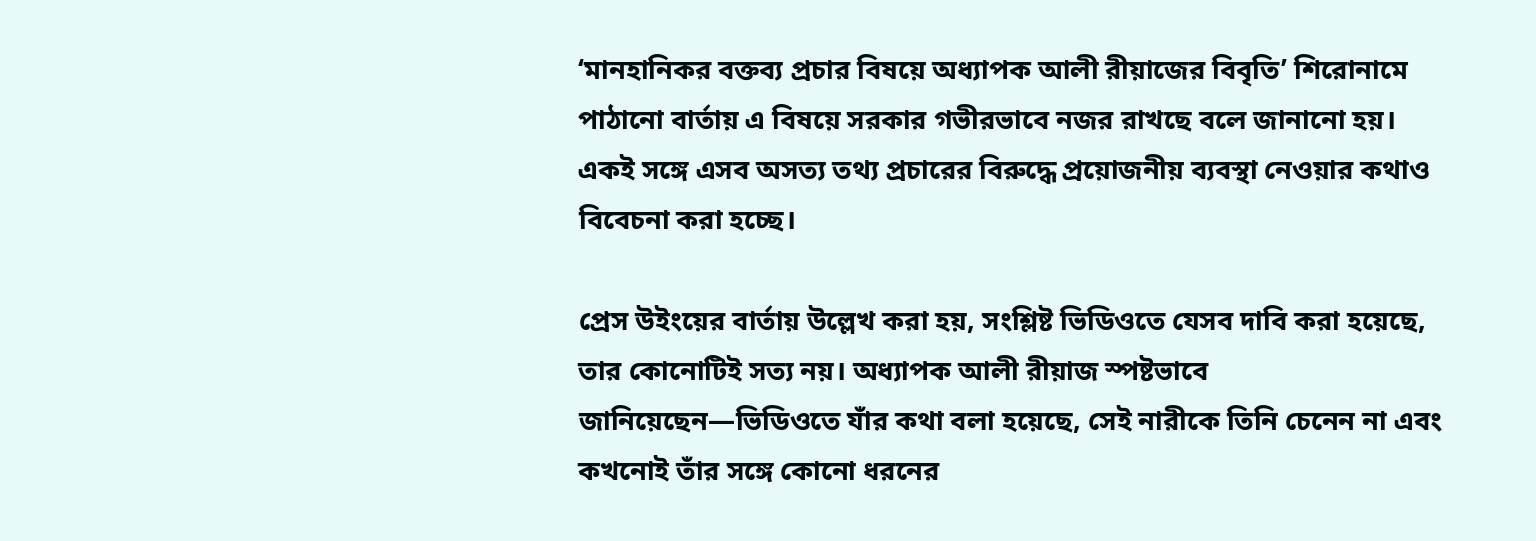‘মানহানিকর বক্তব্য প্রচার বিষয়ে অধ্যাপক আলী রীয়াজের বিবৃতি’ শিরোনামে পাঠানো বার্তায় এ বিষয়ে সরকার গভীরভাবে নজর রাখছে বলে জানানো হয়। একই সঙ্গে এসব অসত্য তথ্য প্রচারের বিরুদ্ধে প্রয়োজনীয় ব্যবস্থা নেওয়ার কথাও বিবেচনা করা হচ্ছে।

প্রেস উইংয়ের বার্তায় উল্লেখ করা হয়, সংশ্লিষ্ট ভিডিওতে যেসব দাবি করা হয়েছে, তার কোনোটিই সত্য নয়। অধ্যাপক আলী রীয়াজ স্পষ্টভাবে জানিয়েছেন—ভিডিওতে যাঁর কথা বলা হয়েছে, সেই নারীকে তিনি চেনেন না এবং কখনোই তাঁর সঙ্গে কোনো ধরনের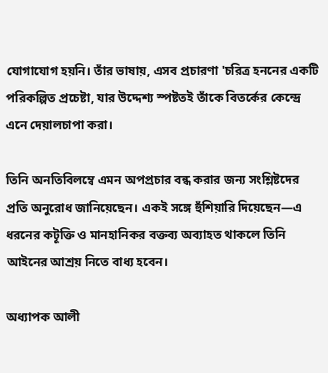যোগাযোগ হয়নি। তাঁর ভাষায়, এসব প্রচারণা 'চরিত্র হননের একটি পরিকল্পিত প্রচেষ্টা, যার উদ্দেশ্য স্পষ্টতই তাঁকে বিতর্কের কেন্দ্রে এনে দেয়ালচাপা করা।

তিনি অনতিবিলম্বে এমন অপপ্রচার বন্ধ করার জন্য সংশ্লিষ্টদের প্রতি অনুরোধ জানিয়েছেন। একই সঙ্গে হুঁশিয়ারি দিয়েছেন—এ ধরনের কটূক্তি ও মানহানিকর বক্তব্য অব্যাহত থাকলে তিনি আইনের আশ্রয় নিতে বাধ্য হবেন।

অধ্যাপক আলী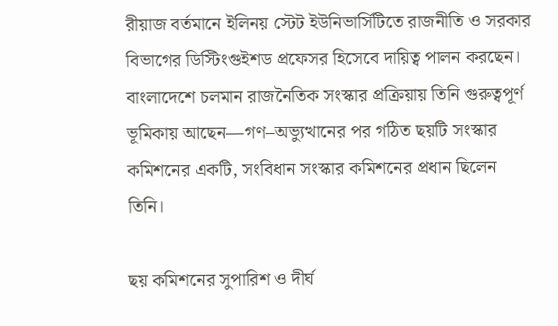রীয়াজ বর্তমানে ইলিনয় স্টেট ইউনিভার্সিটিতে রাজনীতি ও সরকার বিভাগের ডিস্টিংগুইশড প্রফেসর হিসেবে দায়িত্ব পালন করছেন। বাংলাদেশে চলমান রাজনৈতিক সংস্কার প্রক্রিয়ায় তিনি গুরুত্বপূর্ণ ভূমিকায় আছেন—গণ–অভ্যুত্থানের পর গঠিত ছয়টি সংস্কার কমিশনের একটি, সংবিধান সংস্কার কমিশনের প্রধান ছিলেন তিনি।

ছয় কমিশনের সুপারিশ ও দীর্ঘ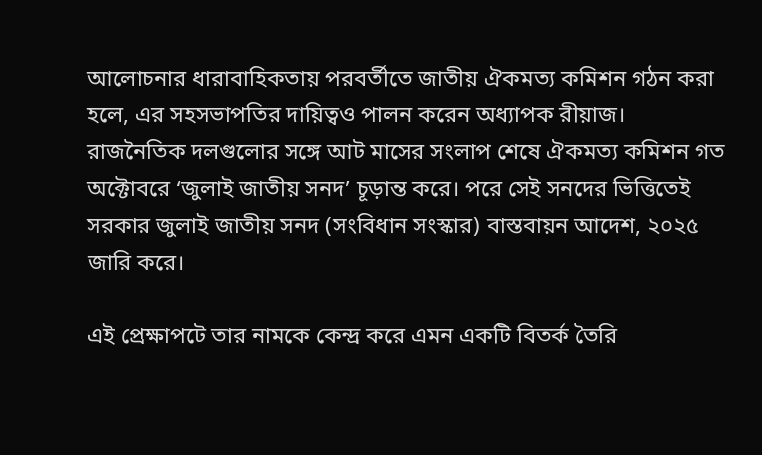আলোচনার ধারাবাহিকতায় পরবর্তীতে জাতীয় ঐকমত্য কমিশন গঠন করা হলে, এর সহসভাপতির দায়িত্বও পালন করেন অধ্যাপক রীয়াজ। রাজনৈতিক দলগুলোর সঙ্গে আট মাসের সংলাপ শেষে ঐকমত্য কমিশন গত অক্টোবরে ‘জুলাই জাতীয় সনদ’ চূড়ান্ত করে। পরে সেই সনদের ভিত্তিতেই সরকার জুলাই জাতীয় সনদ (সংবিধান সংস্কার) বাস্তবায়ন আদেশ, ২০২৫ জারি করে।

এই প্রেক্ষাপটে তার নামকে কেন্দ্র করে এমন একটি বিতর্ক তৈরি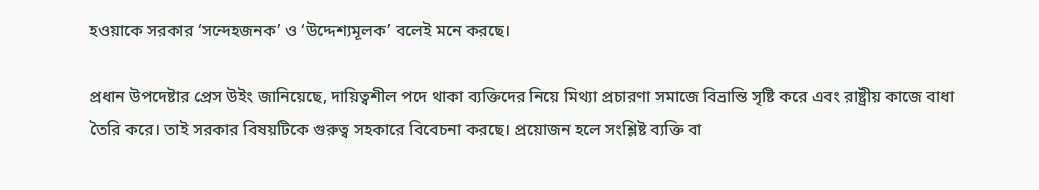হওয়াকে সরকার ‘সন্দেহজনক’ ও ‘উদ্দেশ্যমূলক’ বলেই মনে করছে।

প্রধান উপদেষ্টার প্রেস উইং জানিয়েছে, দায়িত্বশীল পদে থাকা ব্যক্তিদের নিয়ে মিথ্যা প্রচারণা সমাজে বিভ্রান্তি সৃষ্টি করে এবং রাষ্ট্রীয় কাজে বাধা তৈরি করে। তাই সরকার বিষয়টিকে গুরুত্ব সহকারে বিবেচনা করছে। প্রয়োজন হলে সংশ্লিষ্ট ব্যক্তি বা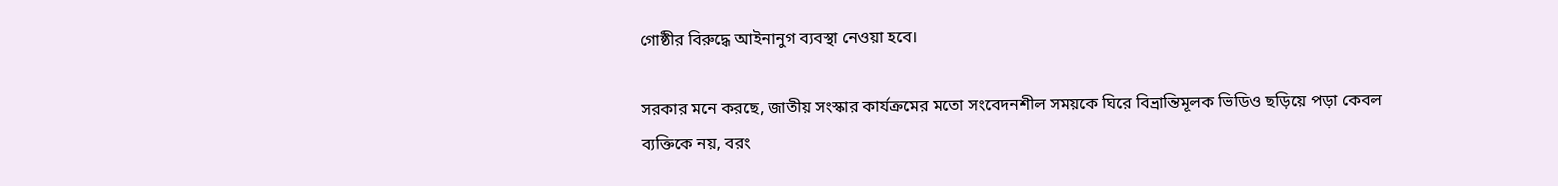গোষ্ঠীর বিরুদ্ধে আইনানুগ ব্যবস্থা নেওয়া হবে।

সরকার মনে করছে, জাতীয় সংস্কার কার্যক্রমের মতো সংবেদনশীল সময়কে ঘিরে বিভ্রান্তিমূলক ভিডিও ছড়িয়ে পড়া কেবল ব্যক্তিকে নয়, বরং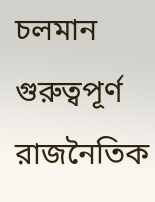চলমান গুরুত্বপূর্ণ রাজনৈতিক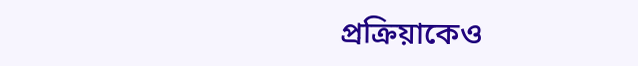প্রক্রিয়াকেও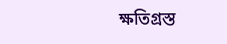ক্ষতিগ্রস্ত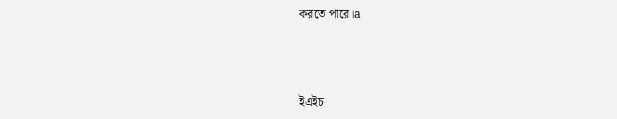করতে পারে।a



ইএইচ